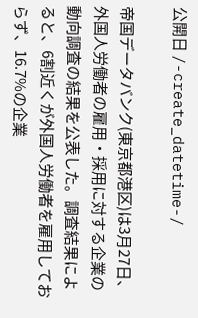公開日 /-create_datetime-/

帝国データバンク(東京都港区)は3月27日、外国人労働者の雇用・採用に対する企業の動向調査の結果を公表した。調査結果によると、6割近くが外国人労働者を雇用しておらず、16.7%の企業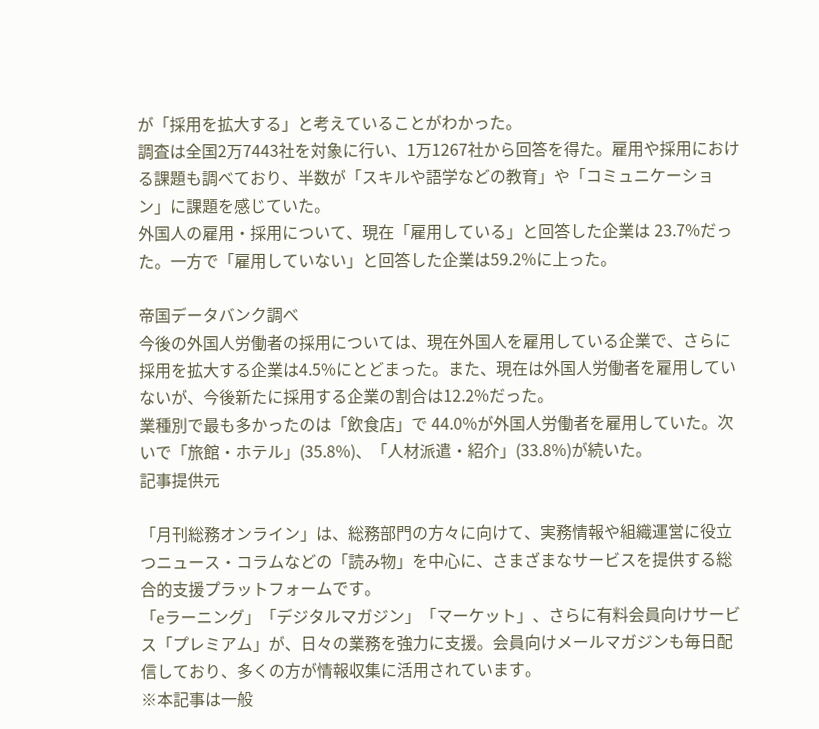が「採用を拡大する」と考えていることがわかった。
調査は全国2万7443社を対象に行い、1万1267社から回答を得た。雇用や採用における課題も調べており、半数が「スキルや語学などの教育」や「コミュニケーション」に課題を感じていた。
外国人の雇用・採用について、現在「雇用している」と回答した企業は 23.7%だった。一方で「雇用していない」と回答した企業は59.2%に上った。

帝国データバンク調べ
今後の外国人労働者の採用については、現在外国人を雇用している企業で、さらに採用を拡大する企業は4.5%にとどまった。また、現在は外国人労働者を雇用していないが、今後新たに採用する企業の割合は12.2%だった。
業種別で最も多かったのは「飲食店」で 44.0%が外国人労働者を雇用していた。次いで「旅館・ホテル」(35.8%)、「人材派遣・紹介」(33.8%)が続いた。
記事提供元

「月刊総務オンライン」は、総務部門の方々に向けて、実務情報や組織運営に役立つニュース・コラムなどの「読み物」を中心に、さまざまなサービスを提供する総合的支援プラットフォームです。
「eラーニング」「デジタルマガジン」「マーケット」、さらに有料会員向けサービス「プレミアム」が、日々の業務を強力に支援。会員向けメールマガジンも毎日配信しており、多くの方が情報収集に活用されています。
※本記事は一般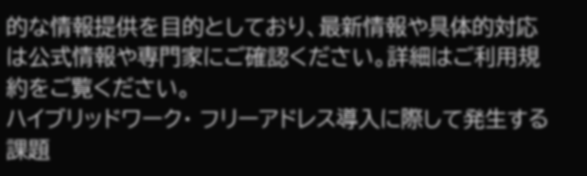的な情報提供を目的としており、最新情報や具体的対応は公式情報や専門家にご確認ください。詳細はご利用規約をご覧ください。
ハイブリッドワーク・ フリーアドレス導入に際して発生する課題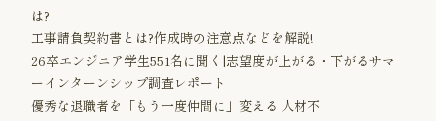は?
工事請負契約書とは?作成時の注意点などを解説!
26卒エンジニア学生551名に聞く|志望度が上がる・下がるサマーインターンシップ調査レポート
優秀な退職者を「もう一度仲間に」変える 人材不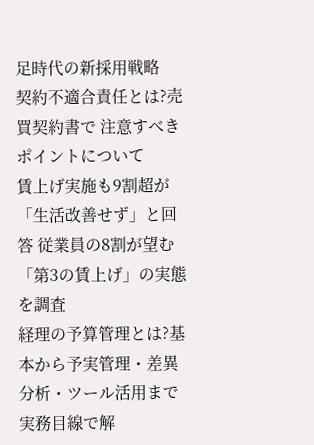足時代の新採用戦略
契約不適合責任とは?売買契約書で 注意すべきポイントについて
賃上げ実施も9割超が「生活改善せず」と回答 従業員の8割が望む「第3の賃上げ」の実態を調査
経理の予算管理とは?基本から予実管理・差異分析・ツール活用まで実務目線で解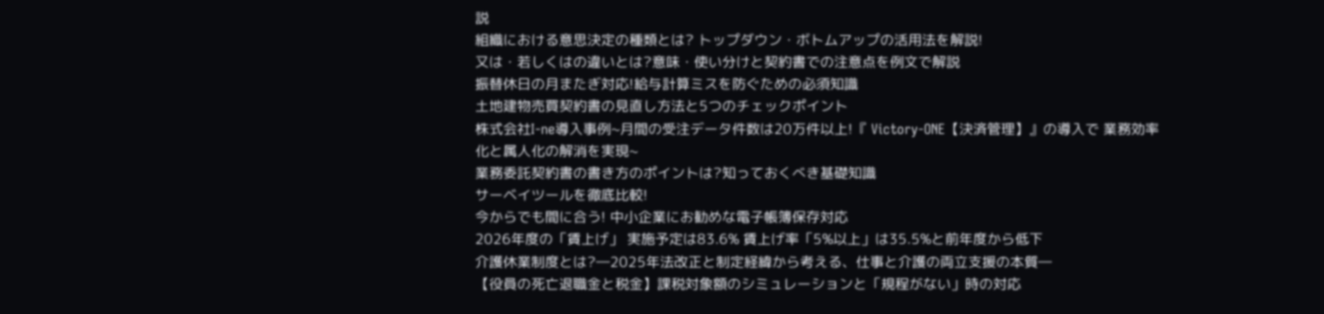説
組織における意思決定の種類とは? トップダウン・ボトムアップの活用法を解説!
又は・若しくはの違いとは?意味・使い分けと契約書での注意点を例文で解説
振替休日の月またぎ対応!給与計算ミスを防ぐための必須知識
土地建物売買契約書の見直し方法と5つのチェックポイント
株式会社I-ne導入事例~月間の受注データ件数は20万件以上!『 Victory-ONE【決済管理】』の導入で 業務効率化と属人化の解消を実現~
業務委託契約書の書き方のポイントは?知っておくべき基礎知識
サーベイツールを徹底比較!
今からでも間に合う! 中小企業にお勧めな電子帳簿保存対応
2026年度の「賃上げ」 実施予定は83.6% 賃上げ率「5%以上」は35.5%と前年度から低下
介護休業制度とは?―2025年法改正と制定経緯から考える、仕事と介護の両立支援の本質―
【役員の死亡退職金と税金】課税対象額のシミュレーションと「規程がない」時の対応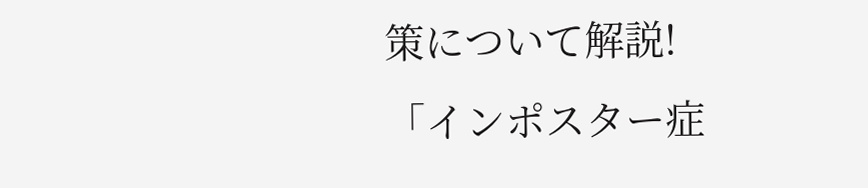策について解説!
「インポスター症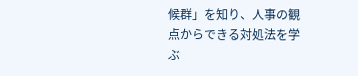候群」を知り、人事の観点からできる対処法を学ぶ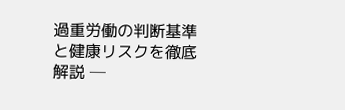過重労働の判断基準と健康リスクを徹底解説 ─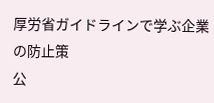厚労省ガイドラインで学ぶ企業の防止策
公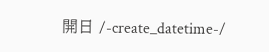開日 /-create_datetime-/